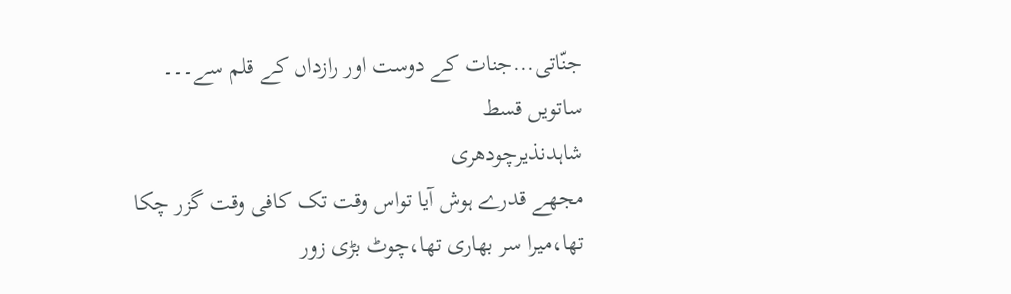جنّاتی...جنات کے دوست اور رازداں کے قلم سے۔۔۔ ساتویں قسط
شاہدنذیرچودھری
مجھے قدرے ہوش آیا تواس وقت تک کافی وقت گزر چکا تھا،میرا سر بھاری تھا،چوٹ بڑی زور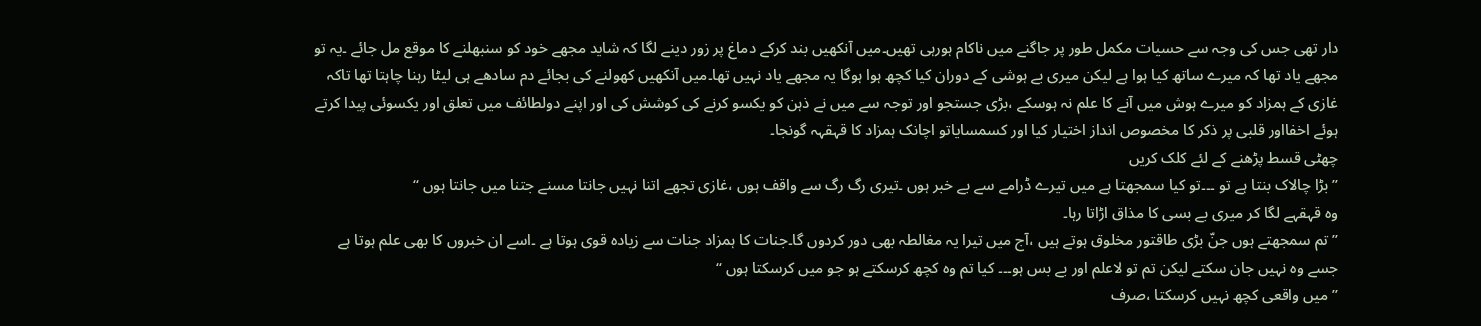دار تھی جس کی وجہ سے حسیات مکمل طور پر جاگنے میں ناکام ہورہی تھیں۔میں آنکھیں بند کرکے دماغ پر زور دینے لگا کہ شاید مجھے خود کو سنبھلنے کا موقع مل جائے ۔یہ تو مجھے یاد تھا کہ میرے ساتھ کیا ہوا ہے لیکن میری بے ہوشی کے دوران کیا کچھ ہوا ہوگا یہ مجھے یاد نہیں تھا۔میں آنکھیں کھولنے کی بجائے دم سادھے ہی لیٹا رہنا چاہتا تھا تاکہ غازی کے ہمزاد کو میرے ہوش میں آنے کا علم نہ ہوسکے ،بڑی جستجو اور توجہ سے میں نے ذہن کو یکسو کرنے کی کوشش کی اور اپنے دولطائف میں تعلق اور یکسوئی پیدا کرتے ہوئے اخفااور قلبی پر ذکر کا مخصوص انداز اختیار کیا اور کسمسایاتو اچانک ہمزاد کا قہقہہ گونجا۔
چھٹی قسط پڑھنے کے لئے کلک کریں
’’ بڑا چالاک بنتا ہے تو ۔۔۔تو کیا سمجھتا ہے میں تیرے ڈرامے سے بے خبر ہوں ۔تیری رگ رگ سے واقف ہوں ،غازی تجھے اتنا نہیں جانتا مسنے جتنا میں جانتا ہوں ‘‘
وہ قہقہے لگا کر میری بے بسی کا مذاق اڑاتا رہا۔
’’ تم سمجھتے ہوں جنّ بڑی طاقتور مخلوق ہوتے ہیں ،آج میں تیرا یہ مغالطہ بھی دور کردوں گا۔جنات کا ہمزاد جنات سے زیادہ قوی ہوتا ہے ۔اسے ان خبروں کا بھی علم ہوتا ہے جسے وہ نہیں جان سکتے لیکن تم تو لاعلم اور بے بس ہو۔۔۔ کیا تم وہ کچھ کرسکتے ہو جو میں کرسکتا ہوں ‘‘
’’ میں واقعی کچھ نہیں کرسکتا ،صرف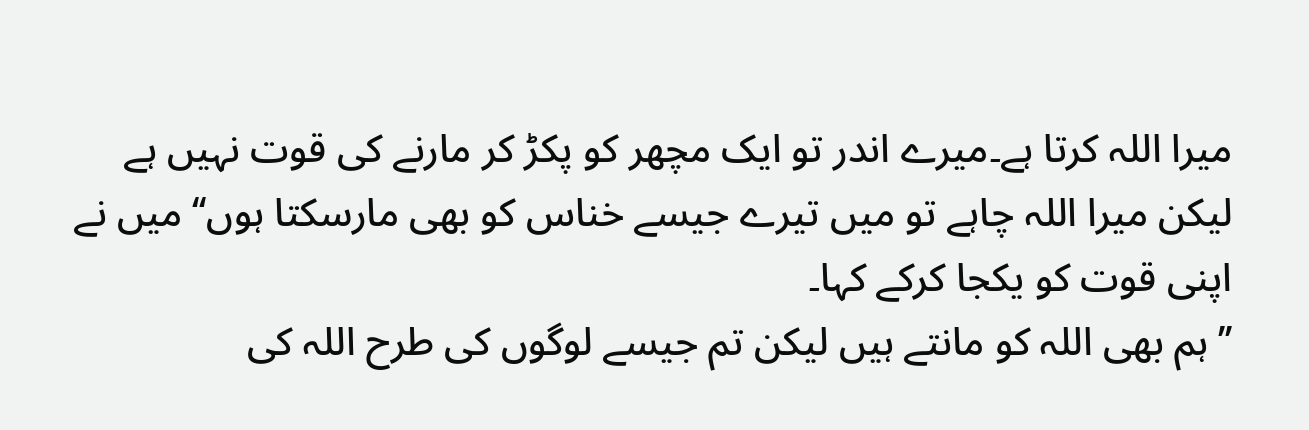میرا اللہ کرتا ہے۔میرے اندر تو ایک مچھر کو پکڑ کر مارنے کی قوت نہیں ہے لیکن میرا اللہ چاہے تو میں تیرے جیسے خناس کو بھی مارسکتا ہوں‘‘ میں نے اپنی قوت کو یکجا کرکے کہا۔
’’ ہم بھی اللہ کو مانتے ہیں لیکن تم جیسے لوگوں کی طرح اللہ کی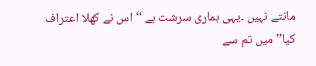مانتے نہیں ۔یہی ہماری سرشت ہے ‘‘ اس نے کھلا اعتراف کیا’’ میں تم سے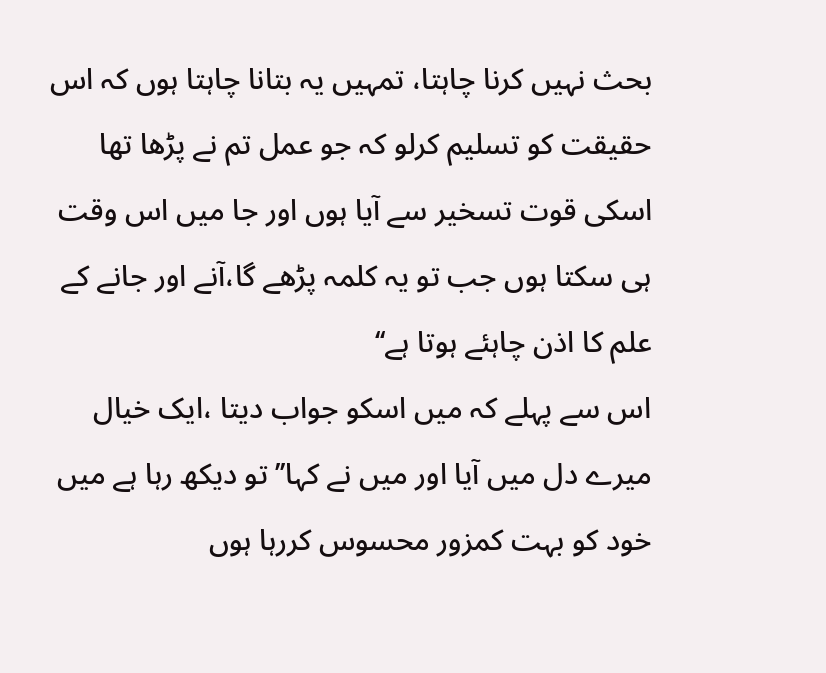بحث نہیں کرنا چاہتا، تمہیں یہ بتانا چاہتا ہوں کہ اس حقیقت کو تسلیم کرلو کہ جو عمل تم نے پڑھا تھا اسکی قوت تسخیر سے آیا ہوں اور جا میں اس وقت ہی سکتا ہوں جب تو یہ کلمہ پڑھے گا،آنے اور جانے کے علم کا اذن چاہئے ہوتا ہے‘‘
اس سے پہلے کہ میں اسکو جواب دیتا ،ایک خیال میرے دل میں آیا اور میں نے کہا’’ تو دیکھ رہا ہے میں خود کو بہت کمزور محسوس کررہا ہوں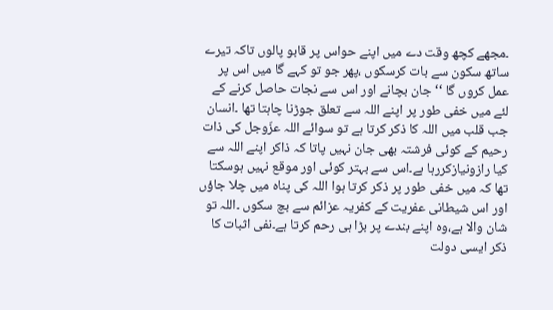۔مجھے کچھ وقت دے میں اپنے حواس پر قابو پالوں تاکہ تیرے ساتھ سکون سے بات کرسکوں ،پھر جو تو کہے گا میں اس پر عمل کروں گا ‘‘ جان بچانے اور اس سے نجات حاصل کرنے کے لئے میں خفی طور پر اپنے اللہ سے تعلق جوڑنا چاہتا تھا ۔انسان جب قلب میں اللہ کا ذکر کرتا ہے تو سوائے اللہ عزّوجل کی ذات رحیم کے کوئی فرشتہ بھی جان نہیں پاتا کہ ذاکر اپنے اللہ سے کیا رازونیازکررہا ہے۔اس سے بہتر کوئی اور موقع نہیں ہوسکتا تھا کہ میں خفی طور پر ذکر کرتا ہوا اللہ کی پناہ میں چلا جاؤں اور اس شیطانی عفریت کے کفریہ عزائم سے بچ سکوں ۔اللہ تو شان والا ہے،وہ اپنے بندے پر بڑا ہی رحم کرتا ہے۔نفی اثبات کا ذکر ایسی دولت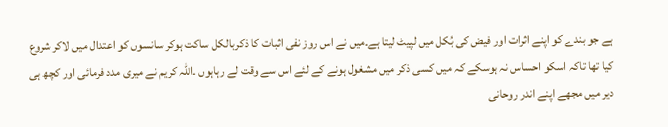ہے جو بندے کو اپنے اثرات اور فیض کی بُکل میں لپیٹ لیتا ہے۔میں نے اس روز نفی اثبات کا ذکربالکل ساکت ہوکر سانسوں کو اعتدال میں لاکر شروع کیا تھا تاکہ اسکو احساس نہ ہوسکے کہ میں کسی ذکر میں مشغول ہونے کے لئے اس سے وقت لے رہاہوں ۔اللہ کریم نے میری مدد فرمائی اور کچھ ہی دیر میں مجھے اپنے اندر روحانی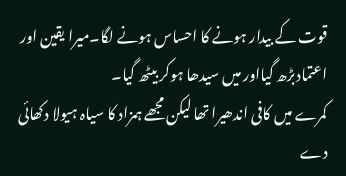قوت کے بیدار ہونے کا احساس ہونے لگا۔میرا یقین اور اعتمادبڑھ گیااور میں سیدھا ہوکر بیٹھ گیا۔
کمرے میں کافی اندھیرا تھا لیکن مجھے ہمزاد کا سیاہ ہیولا دکھائی دے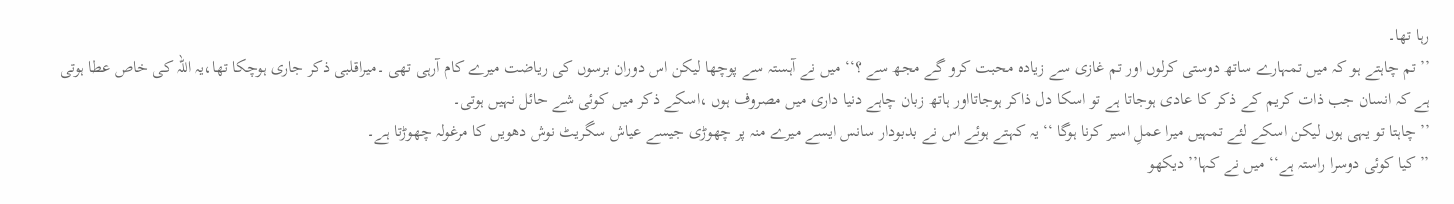رہا تھا۔
’’ تم چاہتے ہو کہ میں تمہارے ساتھ دوستی کرلوں اور تم غازی سے زیادہ محبت کرو گے مجھ سے ؟‘‘ میں نے آہستہ سے پوچھا لیکن اس دوران برسوں کی ریاضت میرے کام آرہی تھی ۔میراقلبی ذکر جاری ہوچکا تھا،یہ اللہ کی خاص عطا ہوتی ہے کہ انسان جب ذات کریم کے ذکر کا عادی ہوجاتا ہے تو اسکا دل ذاکر ہوجاتااور ہاتھ زبان چاہے دنیا داری میں مصروف ہوں ،اسکے ذکر میں کوئی شے حائل نہیں ہوتی۔
’’ چاہتا تو یہی ہوں لیکن اسکے لئے تمہیں میرا عملِ اسیر کرنا ہوگا ‘‘ یہ کہتے ہوئے اس نے بدبودار سانس ایسے میرے منہ پر چھوڑی جیسے عیاش سگریٹ نوش دھویں کا مرغولہ چھوڑتا ہے۔
’’ کیا کوئی دوسرا راستہ ہے‘‘ میں نے کہا’’ دیکھو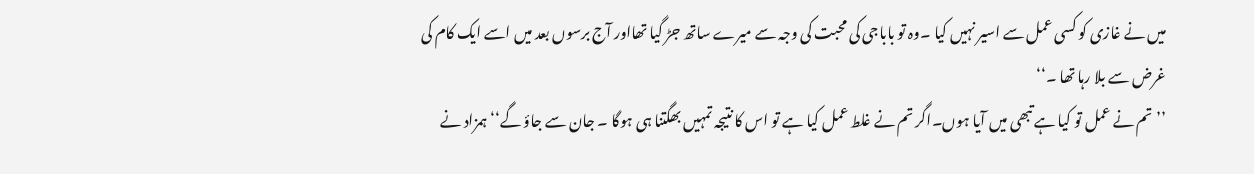میں نے غازی کو کسی عمل سے اسیر نہیں کیا ۔وہ تو باباجی کی محبت کی وجہ سے میرے ساتھ جڑ گیا تھااور آج برسوں بعد میں اسے ایک کام کی غرض سے بلا رہا تھا ۔‘‘
’’ تم نے عمل تو کیا ہے تبھی میں آیا ہوں۔اگر تم نے غلط عمل کیا ہے تو اس کا نتیجہ تمہیں بھگتنا ہی ہوگا ۔ جان سے جاؤ گے‘‘ ہمزاد نے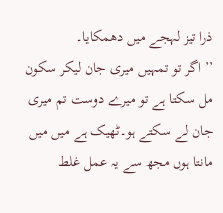ذرا تیز لہجے میں دھمکایا۔
’’ اگر تو تمہیں میری جان لیکر سکون مل سکتا ہے تو میرے دوست تم میری جان لے سکتے ہو۔ٹھیک ہے میں میں مانتا ہوں مجھ سے یہ عمل غلط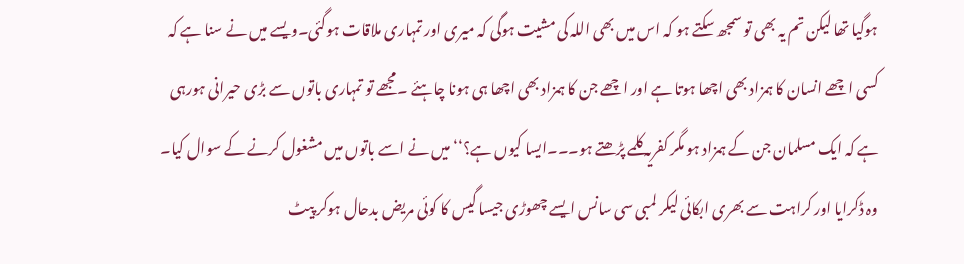ہوگیا تھا لیکن تم یہ بھی تو سمجھ سکتے ہو کہ اس میں بھی اللہ کی مشیت ہوگی کہ میری اور تمہاری ملاقات ہوگئی۔ویسے میں نے سنا ہے کہ کسی اچھے انسان کا ہمزاد بھی اچھا ہوتا ہے اور اچھے جن کا ہمزاد بھی اچھا ہی ہونا چاہئے ۔مجھے تو تمہاری باتوں سے بڑی حیرانی ہورہی ہے کہ ایک مسلمان جن کے ہمزاد ہو مگر کفریہ کلمے پڑھتے ہو۔۔۔ایسا کیوں ہے؟‘‘ میں نے اسے باتوں میں مشغول کرنے کے سوال کیا۔
وہ ڈکرایا اور کراہت سے بھری ابکائی لیکر لمبی سی سانس ایسے چھوڑی جیسا گیس کا کوئی مریض بدحال ہوکر پیٹ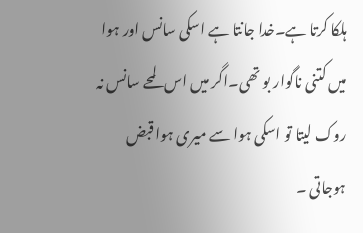ہلکا کرتا ہے۔خدا جانتا ہے اسکی سانس اور ہوا میں کتنی ناگوار بو تھی۔اگر میں اس لمحے سانس نہ روک لیتا تو اسکی ہوا سے میری ہوا قبض ہوجاتی ۔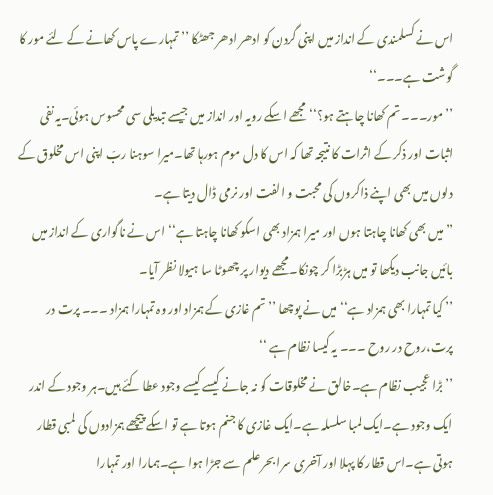اس نے کسلمندی کے انداز میں اپنی گردن کو ادھر ادھر جھٹکا ’’ تمہارے پاس کھانے کے لئے مور کا گوشت ہے۔۔۔‘‘
’’ مور۔۔۔ تم کھانا چاہتے ہو؟‘‘ مجھے اسکے رویہ اور انداز میں جیسے تبدیلی سی محسوس ہوئی۔یہ نفی اثبات اور ذکر کے اثرات کا نتیجہ تھا کہ اس کا دل موم ہورہا تھا۔میرا سوہنا ربّ اپنی اس مخلوق کے دلوں میں بھی اپنے ذاکروں کی محبت و الفت اور نرمی ڈال دیتا ہے۔
’’میں بھی کھانا چاہتا ہوں اور میرا ہمزاد بھی اسکو کھانا چاہتا ہے‘‘ اس نے ناگواری کے انداز میں بائیں جانب دیکھا تو میں ہڑبڑا کر چونکا۔مجھے دیوار پر چھوٹا سا ہیولا نظر آیا۔
’’ کیا تمہارا بھی ہمزاد ہے‘‘ میں نے پوچھا ’’ تم غازی کے ہمزاد اور وہ تمہارا ہمزاد ۔۔۔ پرت در پرت،روح در روح ۔۔۔ یہ کیسا نظام ہے ‘‘
’’بڑا عجیب نظام ہے۔خالق نے مخلوقات کو نہ جانے کیسے کیسے وجود عطا کئے ہیں۔ہر وجود کے اندر ایک وجود ہے۔ایک لمبا سلسلہ ہے۔ایک غازی کا جنم ہوتا ہے تو اسکے پیچھے ہمزادوں کی لمبی قطار ہوتی ہے۔اس قطار کا پہلا اور آخری سرا بحر علم سے جڑا ہوا ہے۔ہمارا اور تمہارا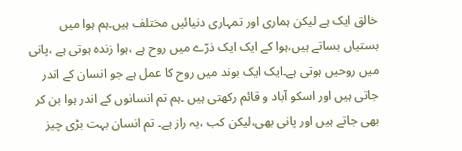خالق ایک ہے لیکن ہماری اور تمہاری دنیائیں مختلف ہیں۔ہم ہوا میں بستیاں بساتے ہیں،ہوا کے ایک ایک ذرّے میں روح ہے ،ہوا زندہ ہوتی ہے ،پانی میں روحیں ہوتی ہے۔ایک ایک بوند میں روح کا عمل ہے جو انسان کے اندر جاتی ہیں اور اسکو آباد و قائم رکھتی ہیں ۔ہم تم انسانوں کے اندر ہوا بن کر بھی جاتے ہیں اور پانی بھی،لیکن کب ،یہ راز ہے۔ تم انسان بہت بڑی چیز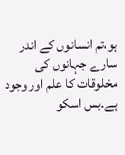ہو،تم انسانوں کے اندر سارے جہانوں کی مخلوقات کا علم اور وجود ہے۔بس اسکو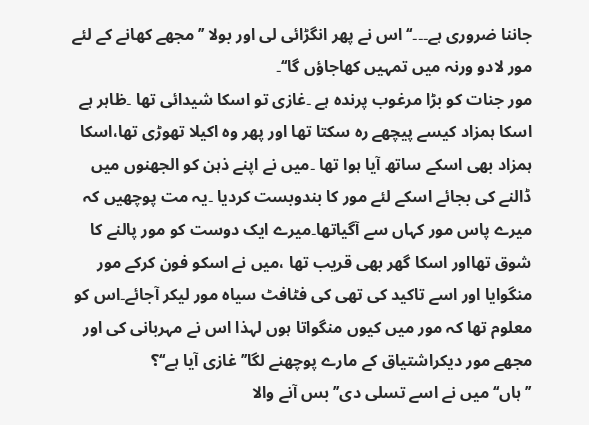جاننا ضروری ہے۔۔۔‘‘ اس نے پھر انگڑائی لی اور بولا ’’ مجھے کھانے کے لئے مور لادو ورنہ میں تمہیں کھاجاؤں گا‘‘۔
مور جنات کو بڑا مرغوب پرندہ ہے ۔غازی تو اسکا شیدائی تھا ۔ظاہر ہے اسکا ہمزاد کیسے پیچھے رہ سکتا تھا اور پھر وہ اکیلا تھوڑی تھا،اسکا ہمزاد بھی اسکے ساتھ آیا ہوا تھا ۔میں نے اپنے ذہن کو الجھنوں میں ڈالنے کی بجائے اسکے لئے مور کا بندوبست کردیا ۔یہ مت پوچھیں کہ میرے پاس مور کہاں سے آگیاتھا۔میرے ایک دوست کو مور پالنے کا شوق تھااور اسکا گھر بھی قریب تھا ،میں نے اسکو فون کرکے مور منگوایا اور اسے تاکید کی تھی کی فٹافٹ سیاہ مور لیکر آجائے۔اس کو معلوم تھا کہ مور میں کیوں منگواتا ہوں لہذا اس نے مہربانی کی اور مجھے مور دیکراشتیاق کے مارے پوچھنے لگا’’ غازی آیا ہے‘‘؟
’’ ہاں‘‘ میں نے اسے تسلی دی’’ بس آنے والا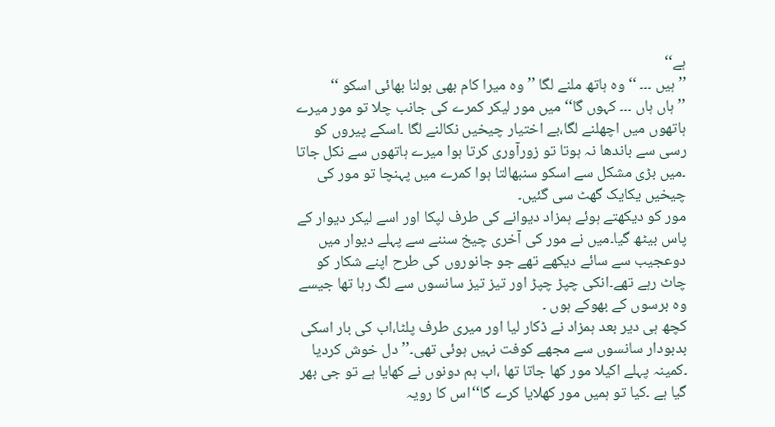ہے‘‘
’’ ہیں ۔۔۔ ‘‘ وہ ہاتھ ملنے لگا ’’ وہ میرا کام بھی بولنا بھائی اسکو ‘‘
’’ ہاں ہاں ۔۔۔ کہوں گا‘‘ میں مور لیکر کمرے کی جانب چلا تو مور میرے ہاتھوں میں اچھلنے لگا،بے اختیار چیخیں نکالنے لگا ۔اسکے پیروں کو رسی سے باندھا نہ ہوتا تو زورآوری کرتا ہوا میرے ہاتھوں سے نکل جاتا ۔میں بڑی مشکل سے اسکو سنبھالتا ہوا کمرے میں پہنچا تو مور کی چیخیں یکایک گھٹ سی گئیں۔
مور کو دیکھتے ہوئے ہمزاد دیوانے کی طرف لپکا اور اسے لیکر دیوار کے پاس بیٹھ گیا۔میں نے مور کی آخری چیخ سننے سے پہلے دیوار میں دوعجیب سے سائے دیکھے تھے جو جانوروں کی طرح اپنے شکار کو چاٹ رہے تھے۔انکی چپڑ چپڑ اور تیز تیز سانسوں سے لگ رہا تھا جیسے وہ برسوں کے بھوکے ہوں ۔
کچھ ہی دیر بعد ہمزاد نے ڈکار لیا اور میری طرف پلٹا،اب کی بار اسکی بدبودار سانسوں سے مجھے کوفت نہیں ہوئی تھی۔’’ دل خوش کردیا ۔کمینہ پہلے اکیلا مور کھا جاتا تھا ،اب ہم دونوں نے کھایا ہے تو جی بھر گیا ہے ۔کیا تو ہمیں مور کھلایا کرے گا‘‘اس کا رویہ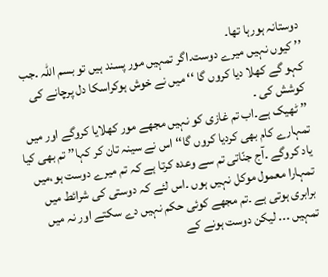دوستانہ ہورہا تھا۔
’’ کیوں نہیں میرے دوست۔اگر تمہیں مور پسند ہیں تو بسم اللہ ۔جب کہو گے کھلا دیا کروں گا ‘‘ میں نے خوش ہوکراسکا دل پرچانے کی کوشش کی ۔
’’ ٹھیک ہے۔اب تم غازی کو نہیں مجھے مور کھلایا کروگے اور میں تمہارے کام بھی کردیا کروں گا‘‘ اس نے سینہ تان کر کہا’’ تم بھی کیا یاد کروگے ۔آج جنّاتی تم سے وعدہ کرتا ہے کہ تم میرے دوست ہو،میں تمہارا معمول موکل نہیں ہوں ۔اس لئے کہ دوستی کی شرائط میں برابری ہوتی ہے ۔تم مجھے کوئی حکم نہیں دے سکتے اور نہ میں تمہیں ۔۔۔ لیکن دوست ہونے کے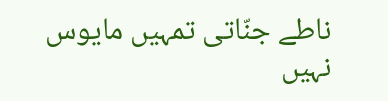ناطے جنّاتی تمہیں مایوس نہیں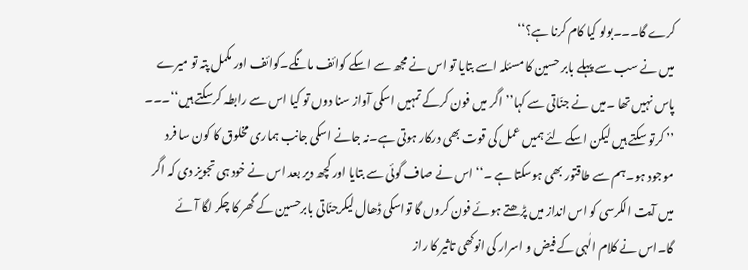کرے گا۔۔۔بولو کیا کام کرنا ہے؟‘‘
میں نے سب سے پہلے بابر حسین کا مسئلہ اسے بتایا تو اس نے مجھ سے اسکے کوائف مانگے۔کوائف اور مکمل پتہ تو میرے پاس نہیں تھا ۔میں نے جنّاتی سے کہا’’ اگر میں فون کرکے تمہیں اسکی آواز سنا دوں تو کیا اس سے رابطہ کرسکتے ہیں‘‘۔۔۔
’’ کرتو سکتے ہیں لیکن اسکے لئے ہمیں عمل کی قوت بھی درکار ہوتی ہے۔نہ جانے اسکی جانب ہماری مخلوق کا کون سا فرد موجود ہو۔ہم سے طاقتور بھی ہوسکتا ہے ۔‘‘ اس نے صاف گوئی سے بتایا اور کچھ دیر بعد اس نے خود ہی تجویز دی کہ اگر میں آیت الکرسی کو اس انداز میں پڑھتے ہوئے فون کروں گا تواسکی ڈھال لیکرجنّاتی بابرحسین کے گھر کا چکر لگا آئے گا۔اس نے کلام الٰہی کے فیض و اسرار کی انوکھی تاثیر کا راز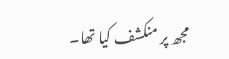مجھ پر منکشف کیا تھا۔